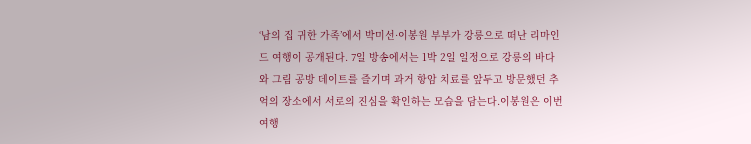‘남의 집 귀한 가족’에서 박미선·이봉원 부부가 강릉으로 떠난 리마인드 여행이 공개된다. 7일 방송에서는 1박 2일 일정으로 강릉의 바다와 그림 공방 데이트를 즐기며 과거 항암 치료를 앞두고 방문했던 추억의 장소에서 서로의 진심을 확인하는 모습을 담는다.이봉원은 이번 여행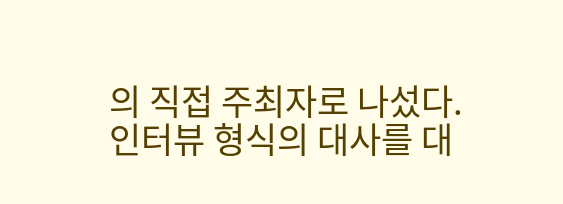의 직접 주최자로 나섰다.
인터뷰 형식의 대사를 대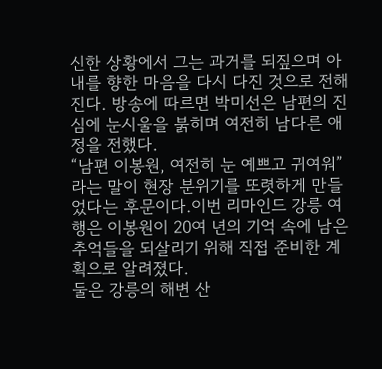신한 상황에서 그는 과거를 되짚으며 아내를 향한 마음을 다시 다진 것으로 전해진다. 방송에 따르면 박미선은 남편의 진심에 눈시울을 붉히며 여전히 남다른 애정을 전했다.
“남편 이봉원, 여전히 눈 예쁘고 귀여워”라는 말이 현장 분위기를 또렷하게 만들었다는 후문이다.이번 리마인드 강릉 여행은 이봉원이 20여 년의 기억 속에 남은 추억들을 되살리기 위해 직접 준비한 계획으로 알려졌다.
둘은 강릉의 해변 산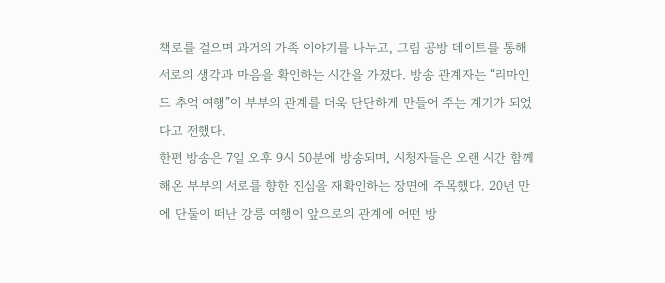책로를 걸으며 과거의 가족 이야기를 나누고, 그림 공방 데이트를 통해 서로의 생각과 마음을 확인하는 시간을 가졌다. 방송 관계자는 “리마인드 추억 여행”이 부부의 관계를 더욱 단단하게 만들어 주는 계기가 되었다고 전했다.
한편 방송은 7일 오후 9시 50분에 방송되며, 시청자들은 오랜 시간 함께 해온 부부의 서로를 향한 진심을 재확인하는 장면에 주목했다. 20년 만에 단둘이 떠난 강릉 여행이 앞으로의 관계에 어떤 방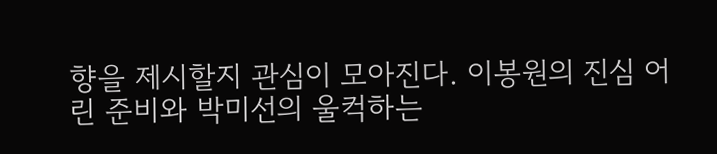향을 제시할지 관심이 모아진다. 이봉원의 진심 어린 준비와 박미선의 울컥하는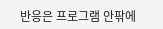반응은 프로그램 안팎에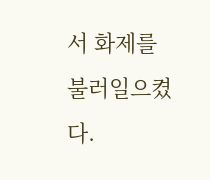서 화제를 불러일으켰다.